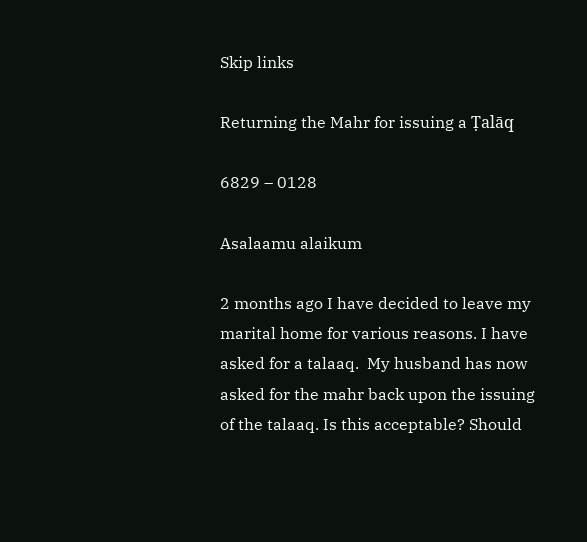Skip links

Returning the Mahr for issuing a Ṭalāq

6829 – 0128

Asalaamu alaikum

2 months ago I have decided to leave my marital home for various reasons. I have asked for a talaaq.  My husband has now asked for the mahr back upon the issuing of the talaaq. Is this acceptable? Should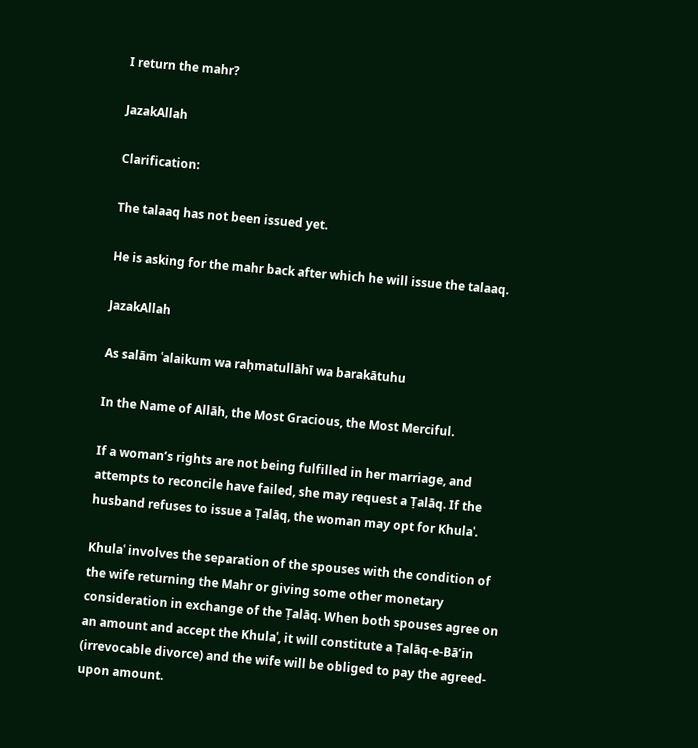I return the mahr?

JazakAllah

Clarification:

The talaaq has not been issued yet.

He is asking for the mahr back after which he will issue the talaaq.

JazakAllah

As salām ʿalaikum wa raḥmatullāhī wa barakātuhu

In the Name of Allāh, the Most Gracious, the Most Merciful.

If a woman’s rights are not being fulfilled in her marriage, and attempts to reconcile have failed, she may request a Ṭalāq. If the husband refuses to issue a Ṭalāq, the woman may opt for Khulaʿ.

Khulaʿ involves the separation of the spouses with the condition of the wife returning the Mahr or giving some other monetary consideration in exchange of the Ṭalāq. When both spouses agree on an amount and accept the Khulaʿ, it will constitute a Ṭalāq-e-Bā’in (irrevocable divorce) and the wife will be obliged to pay the agreed-upon amount.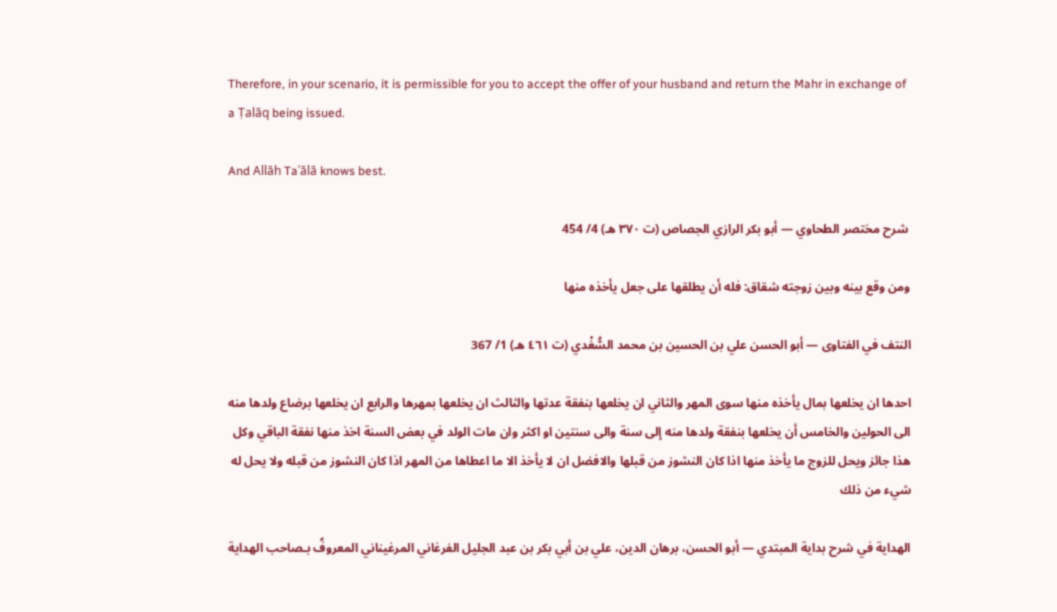Therefore, in your scenario, it is permissible for you to accept the offer of your husband and return the Mahr in exchange of a Ṭalāq being issued.

And Allāh Taʿālā knows best.

 شرح مختصر الطحاوي — أبو بكر الرازي الجصاص (ت ٣٧٠ هـ) 4/ 454

ومن وقع بينه وبين زوجته شقاق: فله أن يطلقها على جعل يأخذه منها

النتف في الفتاوى — أبو الحسن علي بن الحسين بن محمد السُّغْدي (ت ٤٦١ هـ) 1/ 367

احدها ان يخلعها بمال يأخذه منها سوى المهر والثاني ان يخلعها بنفقة عدتها والثالث ان يخلعها بمهرها والرابع ان يخلعها برضاع ولدها منه الى الحولين والخامس أن يخلعها بنفقة ولدها منه إلى سنة والى سنتين او اكثر وان مات الولد في بعض السنة اخذ منها نفقة الباقي وكل هذا جائز ويحل للزوج ما يأخذ منها اذا كان النشوز من قبلها والافضل ان لا يأخذ الا ما اعطاها من المهر اذا كان النشوز من قبله ولا يحل له شيء من ذلك

الهداية في شرح بداية المبتدي — أبو الحسن، برهان الدين، علي بن أبي بكر بن عبد الجليل الفرغاني المرغيناني المعروفُ بـصاحب الهداية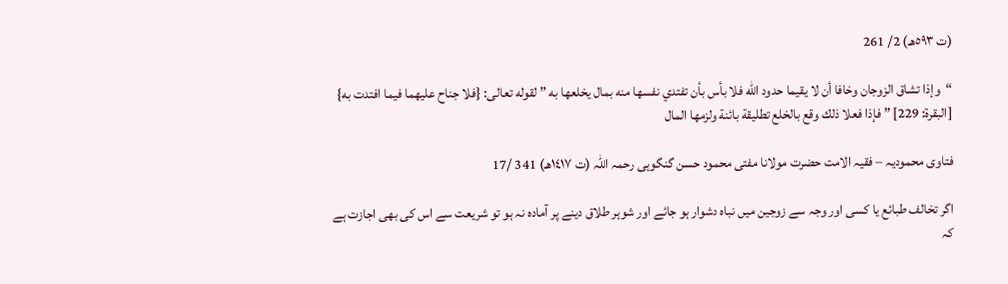(ت ٥٩٣هـ) 2/ 261

“وإذا تشاق الزوجان وخافا أن لا يقيما حدود الله فلا بأس بأن تفتدي نفسها منه بمال يخلعها به ” لقوله تعالى: {فلا جناح عليهما فيما افتدت به} [البقرة: 229] ” فإذا فعلا ذلك وقع بالخلع تطليقة بائنة ولزمها المال

فتاوی محمودیہ – فقیہ الامت حضرت مولانا مفتی محمود حسن گنگوہی رحمہ اللہ (ت ١٤١٧هـ) 341 /17

اگر تخالف طبائع یا کسی اور وجہ سے زوجین میں نباہ دشوار ہو جائے اور شوہر طلاق دینے پر آمادہ نہ ہو تو شریعت سے اس کی بھی اجازت ہے کہ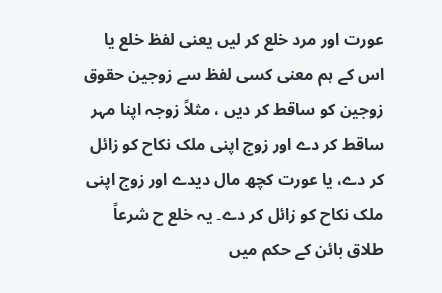عورت اور مرد خلع کر لیں یعنی لفظ خلع یا اس کے ہم معنی کسی لفظ سے زوجین حقوق زوجین کو ساقط کر دیں ، مثلاً زوجہ اپنا مہر ساقط کر دے اور زوج اپنی ملک نکاح کو زائل کر دے، یا عورت کچھ مال دیدے اور زوج اپنی ملک نکاح کو زائل کر دے۔ یہ خلع ح شرعاً طلاق بائن کے حکم میں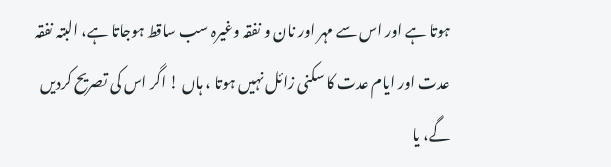ہوتا ہے اور اس سے مہر اور نان و نفقہ وغیرہ سب ساقط ہوجاتا ہے، البتہ نفقہ عدت اور ایام عدت کا سکنی زائل نہیں ہوتا ، ہاں ! اگر اس کی تصریح کردیں گے، یا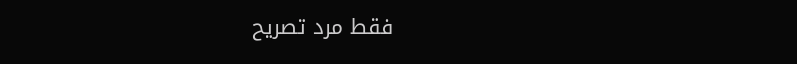فقط مرد تصریح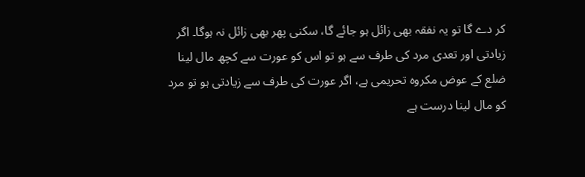کر دے گا تو یہ نفقہ بھی زائل ہو جائے گا، سکنی پھر بھی زائل نہ ہوگا۔ اگر زیادتی اور تعدی مرد کی طرف سے ہو تو اس کو عورت سے کچھ مال لینا ضلع کے عوض مکروہ تحریمی ہے، اگر عورت کی طرف سے زیادتی ہو تو مرد کو مال لینا درست ہے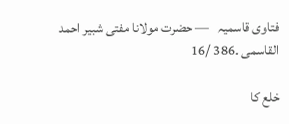فتاوی قاسمیہ   — حضرت مولانا مفتی شبیر احمد القاسمی ۔386 /16

خلع کا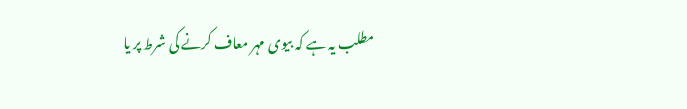مطلب یہ ہے کہ بیوی مہر معاف کرنے کی شرط پر یا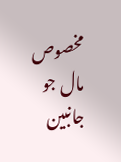مخصوص مال جو جانبین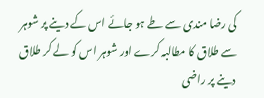کی رضا مندی سے طے ہو جائے اس کے دینے پر شوہر سے طلاق کا مطالبہ کرے اور شوہر اس کو لے کر طلاق دینے پر راضی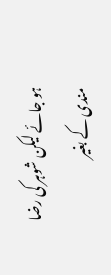ہو جائے لیکن شوہر کی رضا مندی کے بغیر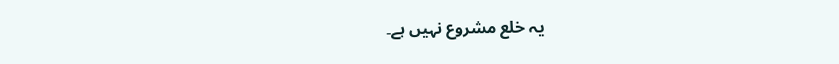یہ خلع مشروع نہیں ہے۔